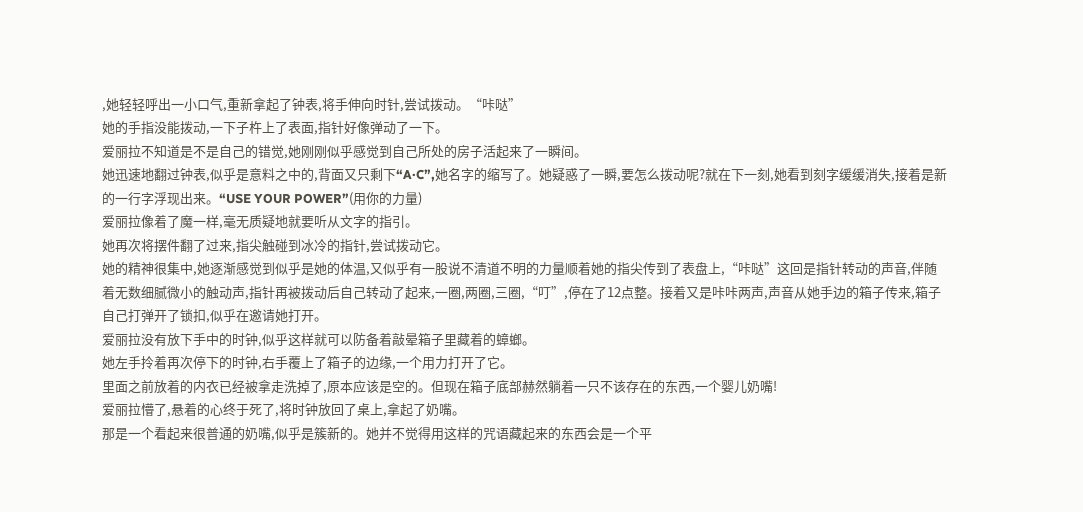,她轻轻呼出一小口气,重新拿起了钟表,将手伸向时针,尝试拨动。“咔哒”
她的手指没能拨动,一下子杵上了表面,指针好像弹动了一下。
爱丽拉不知道是不是自己的错觉,她刚刚似乎感觉到自己所处的房子活起来了一瞬间。
她迅速地翻过钟表,似乎是意料之中的,背面又只剩下“A·C”,她名字的缩写了。她疑惑了一瞬,要怎么拨动呢?就在下一刻,她看到刻字缓缓消失,接着是新的一行字浮现出来。“USE YOUR POWER”(用你的力量)
爱丽拉像着了魔一样,毫无质疑地就要听从文字的指引。
她再次将摆件翻了过来,指尖触碰到冰冷的指针,尝试拨动它。
她的精神很集中,她逐渐感觉到似乎是她的体温,又似乎有一股说不清道不明的力量顺着她的指尖传到了表盘上,“咔哒”这回是指针转动的声音,伴随着无数细腻微小的触动声,指针再被拨动后自己转动了起来,一圈,两圈,三圈,“叮”,停在了12点整。接着又是咔咔两声,声音从她手边的箱子传来,箱子自己打弹开了锁扣,似乎在邀请她打开。
爱丽拉没有放下手中的时钟,似乎这样就可以防备着敲晕箱子里藏着的蟑螂。
她左手拎着再次停下的时钟,右手覆上了箱子的边缘,一个用力打开了它。
里面之前放着的内衣已经被拿走洗掉了,原本应该是空的。但现在箱子底部赫然躺着一只不该存在的东西,一个婴儿奶嘴!
爱丽拉懵了,悬着的心终于死了,将时钟放回了桌上,拿起了奶嘴。
那是一个看起来很普通的奶嘴,似乎是簇新的。她并不觉得用这样的咒语藏起来的东西会是一个平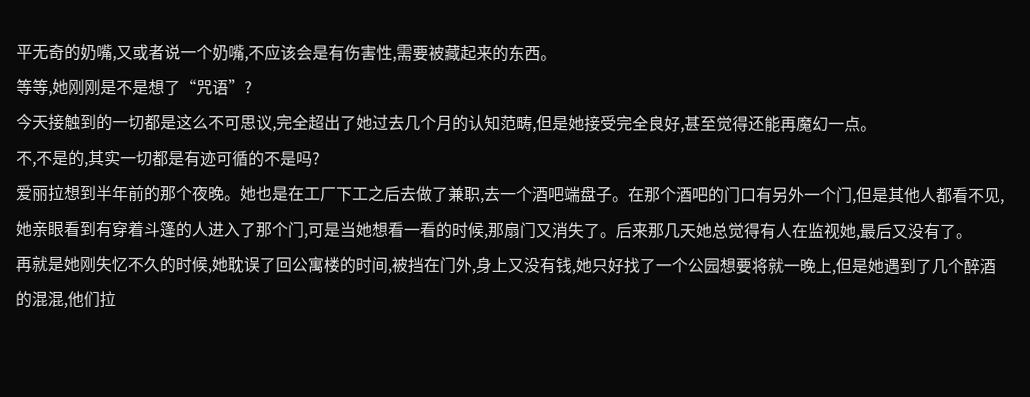平无奇的奶嘴,又或者说一个奶嘴,不应该会是有伤害性,需要被藏起来的东西。
等等,她刚刚是不是想了“咒语”?
今天接触到的一切都是这么不可思议,完全超出了她过去几个月的认知范畴,但是她接受完全良好,甚至觉得还能再魔幻一点。
不,不是的,其实一切都是有迹可循的不是吗?
爱丽拉想到半年前的那个夜晚。她也是在工厂下工之后去做了兼职,去一个酒吧端盘子。在那个酒吧的门口有另外一个门,但是其他人都看不见,她亲眼看到有穿着斗篷的人进入了那个门,可是当她想看一看的时候,那扇门又消失了。后来那几天她总觉得有人在监视她,最后又没有了。
再就是她刚失忆不久的时候,她耽误了回公寓楼的时间,被挡在门外,身上又没有钱,她只好找了一个公园想要将就一晚上,但是她遇到了几个醉酒的混混,他们拉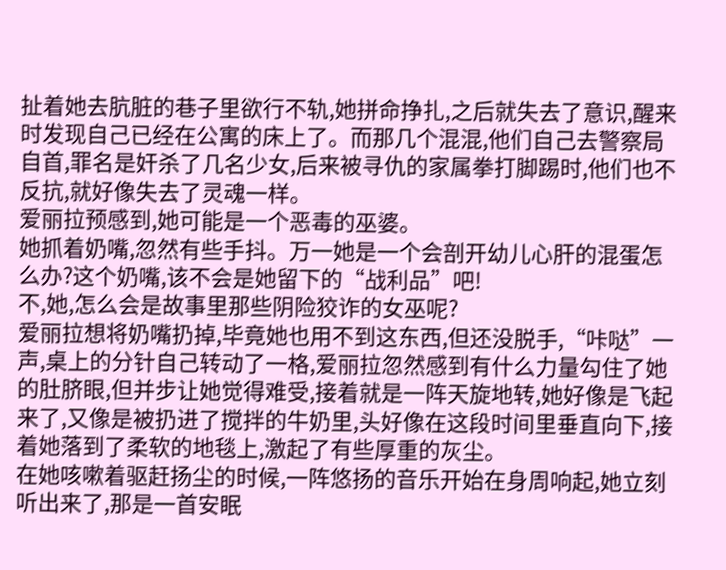扯着她去肮脏的巷子里欲行不轨,她拼命挣扎,之后就失去了意识,醒来时发现自己已经在公寓的床上了。而那几个混混,他们自己去警察局自首,罪名是奸杀了几名少女,后来被寻仇的家属拳打脚踢时,他们也不反抗,就好像失去了灵魂一样。
爱丽拉预感到,她可能是一个恶毒的巫婆。
她抓着奶嘴,忽然有些手抖。万一她是一个会剖开幼儿心肝的混蛋怎么办?这个奶嘴,该不会是她留下的“战利品”吧!
不,她,怎么会是故事里那些阴险狡诈的女巫呢?
爱丽拉想将奶嘴扔掉,毕竟她也用不到这东西,但还没脱手,“咔哒”一声,桌上的分针自己转动了一格,爱丽拉忽然感到有什么力量勾住了她的肚脐眼,但并步让她觉得难受,接着就是一阵天旋地转,她好像是飞起来了,又像是被扔进了搅拌的牛奶里,头好像在这段时间里垂直向下,接着她落到了柔软的地毯上,激起了有些厚重的灰尘。
在她咳嗽着驱赶扬尘的时候,一阵悠扬的音乐开始在身周响起,她立刻听出来了,那是一首安眠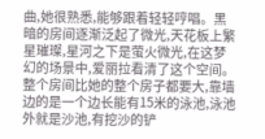曲,她很熟悉,能够跟着轻轻哼唱。黑暗的房间逐渐泛起了微光,天花板上繁星璀璨,星河之下是萤火微光,在这梦幻的场景中,爱丽拉看清了这个空间。
整个房间比她的整个房子都要大,靠墙边的是一个边长能有15米的泳池,泳池外就是沙池,有挖沙的铲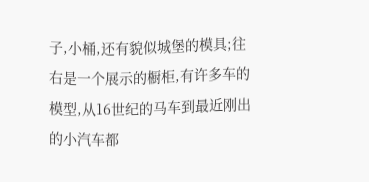子,小桶,还有貌似城堡的模具;往右是一个展示的橱柜,有许多车的模型,从16世纪的马车到最近刚出的小汽车都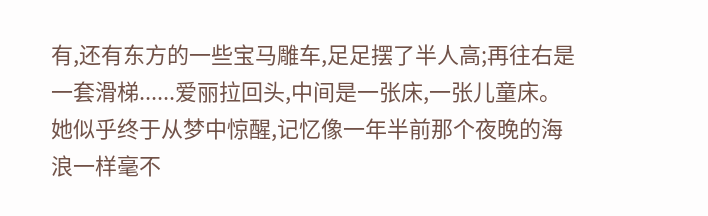有,还有东方的一些宝马雕车,足足摆了半人高;再往右是一套滑梯......爱丽拉回头,中间是一张床,一张儿童床。
她似乎终于从梦中惊醒,记忆像一年半前那个夜晚的海浪一样毫不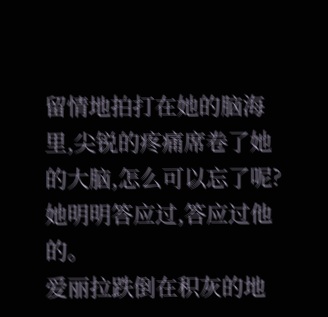留情地拍打在她的脑海里,尖锐的疼痛席卷了她的大脑,怎么可以忘了呢?她明明答应过,答应过他的。
爱丽拉跌倒在积灰的地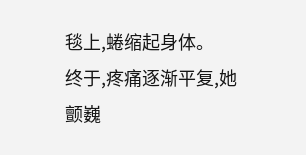毯上,蜷缩起身体。
终于,疼痛逐渐平复,她颤巍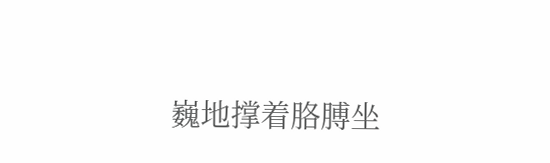巍地撑着胳膊坐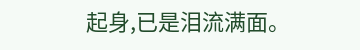起身,已是泪流满面。